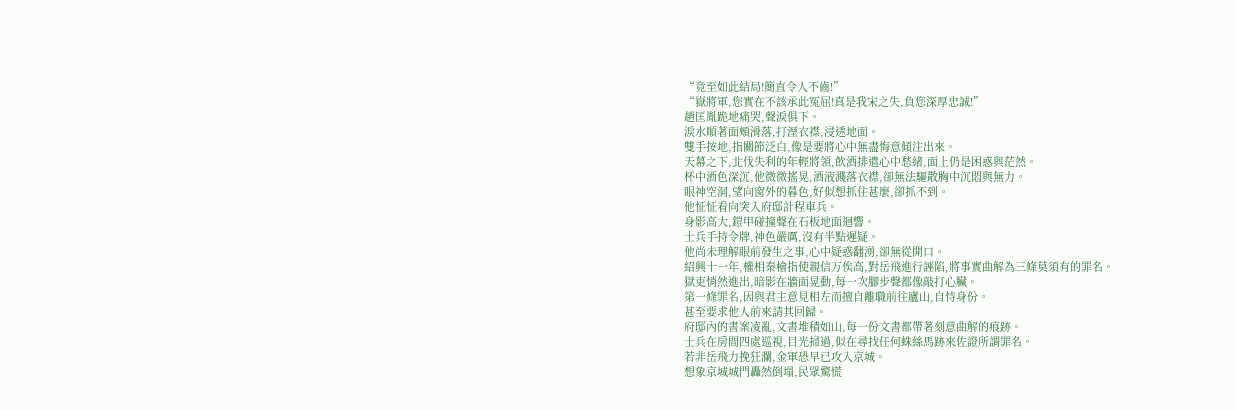“竟至如此結局!簡直令人不齒!”
“嶽將軍,您實在不該承此冤屈!真是我宋之失,負您深厚忠誠!”
趙匡胤跪地痛哭,聲淚俱下。
淚水順著面頰滑落,打溼衣襟,浸透地面。
雙手按地,指關節泛白,像是要將心中無盡悔意傾注出來。
天幕之下,北伐失利的年輕將領,飲酒排遣心中愁緒,面上仍是困惑與茫然。
杯中酒色深沉,他微微搖晃,酒液濺落衣襟,卻無法驅散胸中沉悶與無力。
眼神空洞,望向窗外的暮色,好似想抓住甚麼,卻抓不到。
他怔怔看向突入府邸計程車兵。
身影高大,鎧甲碰撞聲在石板地面迴響。
士兵手持令牌,神色嚴厲,沒有半點遲疑。
他尚未理解眼前發生之事,心中疑惑翻湧,卻無從開口。
紹興十一年,權相秦檜指使親信万俟高,對岳飛進行誣陷,將事實曲解為三條莫須有的罪名。
獄吏悄然進出,暗影在牆面晃動,每一次腳步聲都像敲打心臟。
第一條罪名,因與君主意見相左而擅自離職前往廬山,自恃身份。
甚至要求他人前來請其回歸。
府邸內的書案凌亂,文書堆積如山,每一份文書都帶著刻意曲解的痕跡。
士兵在房間四處巡視,目光掃過,似在尋找任何蛛絲馬跡來佐證所謂罪名。
若非岳飛力挽狂瀾,金軍恐早已攻入京城。
想象京城城門轟然倒塌,民眾驚慌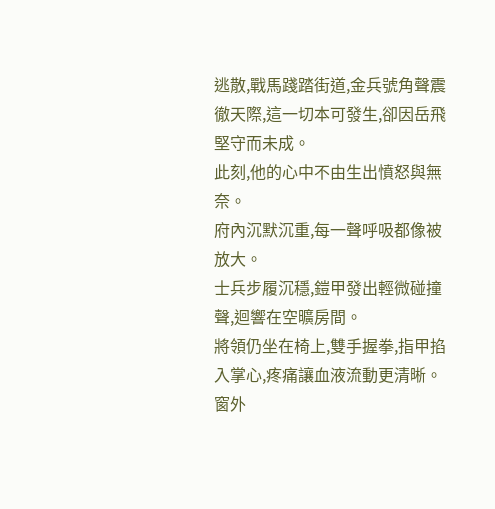逃散,戰馬踐踏街道,金兵號角聲震徹天際,這一切本可發生,卻因岳飛堅守而未成。
此刻,他的心中不由生出憤怒與無奈。
府內沉默沉重,每一聲呼吸都像被放大。
士兵步履沉穩,鎧甲發出輕微碰撞聲,迴響在空曠房間。
將領仍坐在椅上,雙手握拳,指甲掐入掌心,疼痛讓血液流動更清晰。
窗外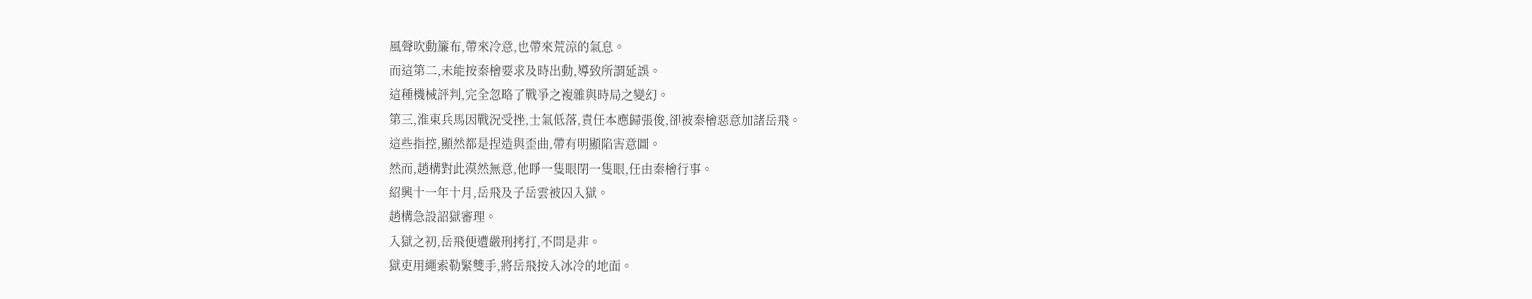風聲吹動簾布,帶來冷意,也帶來荒涼的氣息。
而這第二,未能按秦檜要求及時出動,導致所謂延誤。
這種機械評判,完全忽略了戰爭之複雜與時局之變幻。
第三,淮東兵馬因戰況受挫,士氣低落,責任本應歸張俊,卻被秦檜惡意加諸岳飛。
這些指控,顯然都是捏造與歪曲,帶有明顯陷害意圖。
然而,趙構對此漠然無意,他睜一隻眼閉一隻眼,任由秦檜行事。
紹興十一年十月,岳飛及子岳雲被囚入獄。
趙構急設詔獄審理。
入獄之初,岳飛便遭嚴刑拷打,不問是非。
獄吏用繩索勒緊雙手,將岳飛按入冰冷的地面。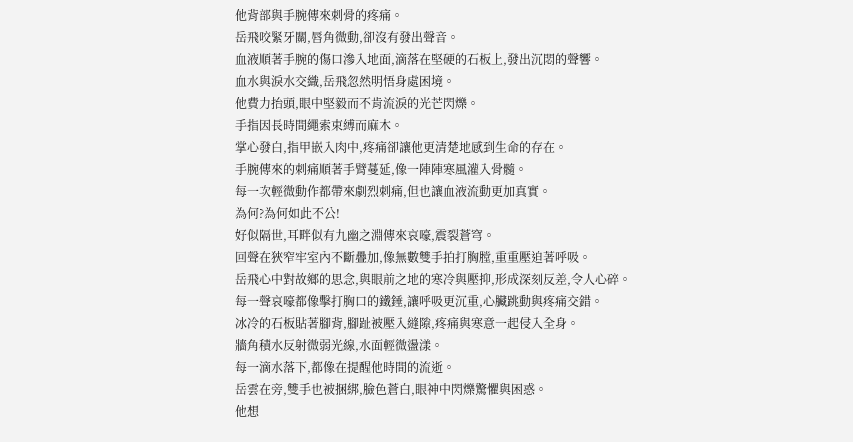他背部與手腕傳來刺骨的疼痛。
岳飛咬緊牙關,唇角微動,卻沒有發出聲音。
血液順著手腕的傷口滲入地面,滴落在堅硬的石板上,發出沉悶的聲響。
血水與淚水交織,岳飛忽然明悟身處困境。
他費力抬頭,眼中堅毅而不肯流淚的光芒閃爍。
手指因長時間繩索束縛而麻木。
掌心發白,指甲嵌入肉中,疼痛卻讓他更清楚地感到生命的存在。
手腕傳來的刺痛順著手臂蔓延,像一陣陣寒風灌入骨髓。
每一次輕微動作都帶來劇烈刺痛,但也讓血液流動更加真實。
為何?為何如此不公!
好似隔世,耳畔似有九幽之淵傳來哀嚎,震裂蒼穹。
回聲在狹窄牢室內不斷疊加,像無數雙手拍打胸膛,重重壓迫著呼吸。
岳飛心中對故鄉的思念,與眼前之地的寒冷與壓抑,形成深刻反差,令人心碎。
每一聲哀嚎都像擊打胸口的鐵錘,讓呼吸更沉重,心臟跳動與疼痛交錯。
冰冷的石板貼著腳背,腳趾被壓入縫隙,疼痛與寒意一起侵入全身。
牆角積水反射微弱光線,水面輕微盪漾。
每一滴水落下,都像在提醒他時間的流逝。
岳雲在旁,雙手也被捆綁,臉色蒼白,眼神中閃爍驚懼與困惑。
他想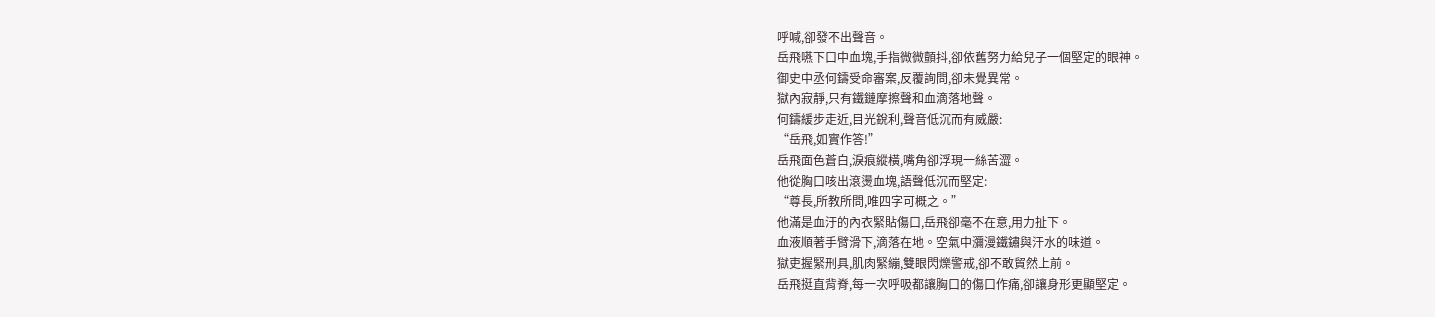呼喊,卻發不出聲音。
岳飛嚥下口中血塊,手指微微顫抖,卻依舊努力給兒子一個堅定的眼神。
御史中丞何鑄受命審案,反覆詢問,卻未覺異常。
獄內寂靜,只有鐵鏈摩擦聲和血滴落地聲。
何鑄緩步走近,目光銳利,聲音低沉而有威嚴:
“岳飛,如實作答!”
岳飛面色蒼白,淚痕縱橫,嘴角卻浮現一絲苦澀。
他從胸口咳出滾燙血塊,語聲低沉而堅定:
“尊長,所教所問,唯四字可概之。”
他滿是血汙的內衣緊貼傷口,岳飛卻毫不在意,用力扯下。
血液順著手臂滑下,滴落在地。空氣中瀰漫鐵鏽與汗水的味道。
獄吏握緊刑具,肌肉緊繃,雙眼閃爍警戒,卻不敢貿然上前。
岳飛挺直背脊,每一次呼吸都讓胸口的傷口作痛,卻讓身形更顯堅定。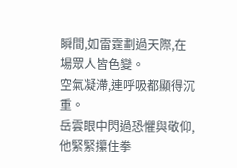瞬間,如雷霆劃過天際,在場眾人皆色變。
空氣凝滯,連呼吸都顯得沉重。
岳雲眼中閃過恐懼與敬仰,他緊緊攥住拳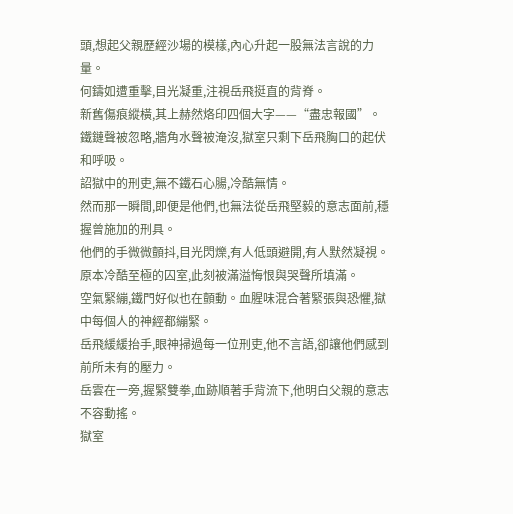頭,想起父親歷經沙場的模樣,內心升起一股無法言說的力量。
何鑄如遭重擊,目光凝重,注視岳飛挺直的背脊。
新舊傷痕縱橫,其上赫然烙印四個大字——“盡忠報國”。
鐵鏈聲被忽略,牆角水聲被淹沒,獄室只剩下岳飛胸口的起伏和呼吸。
詔獄中的刑吏,無不鐵石心腸,冷酷無情。
然而那一瞬間,即便是他們,也無法從岳飛堅毅的意志面前,穩握曾施加的刑具。
他們的手微微顫抖,目光閃爍,有人低頭避開,有人默然凝視。
原本冷酷至極的囚室,此刻被滿溢悔恨與哭聲所填滿。
空氣緊繃,鐵門好似也在顫動。血腥味混合著緊張與恐懼,獄中每個人的神經都繃緊。
岳飛緩緩抬手,眼神掃過每一位刑吏,他不言語,卻讓他們感到前所未有的壓力。
岳雲在一旁,握緊雙拳,血跡順著手背流下,他明白父親的意志不容動搖。
獄室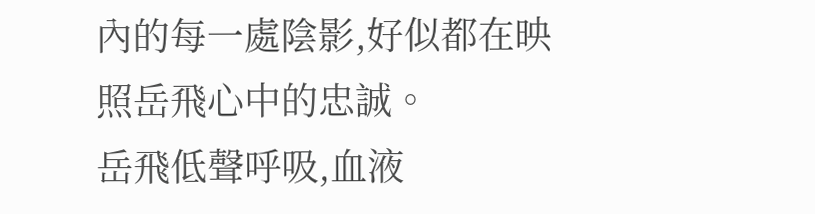內的每一處陰影,好似都在映照岳飛心中的忠誠。
岳飛低聲呼吸,血液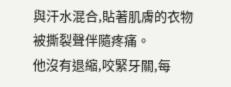與汗水混合,貼著肌膚的衣物被撕裂聲伴隨疼痛。
他沒有退縮,咬緊牙關,每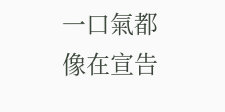一口氣都像在宣告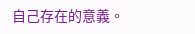自己存在的意義。